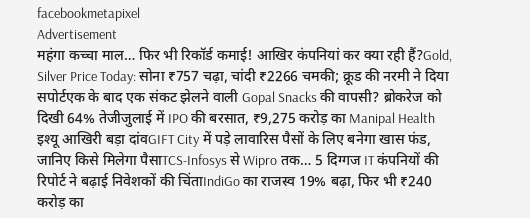facebookmetapixel
Advertisement
महंगा कच्चा माल… फिर भी रिकॉर्ड कमाई! आखिर कंपनियां कर क्या रही हैं?Gold, Silver Price Today: सोना ₹757 चढ़ा, चांदी ₹2266 चमकी; क्रूड की नरमी ने दिया सपोर्टएक के बाद एक संकट झेलने वाली Gopal Snacks की वापसी? ब्रोकरेज को दिखी 64% तेजीजुलाई में IPO की बरसात, ₹9,275 करोड़ का Manipal Health इश्यू आखिरी बड़ा दांवGIFT City में पड़े लावारिस पैसों के लिए बनेगा खास फंड, जानिए किसे मिलेगा पैसाTCS-Infosys से Wipro तक… 5 दिग्गज IT कंपनियों की रिपोर्ट ने बढ़ाई निवेशकों की चिंताIndiGo का राजस्व 19% बढ़ा, फिर भी ₹240 करोड़ का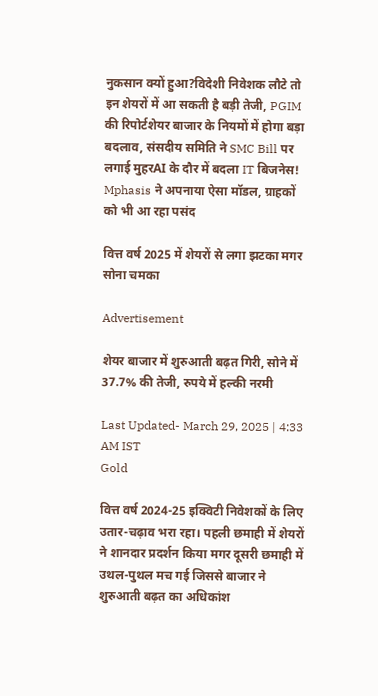नुकसान क्यों हुआ?विदेशी निवेशक लौटे तो इन शेयरों में आ सकती है बड़ी तेजी, PGIM की रिपोर्टशेयर बाजार के नियमों में होगा बड़ा बदलाव, संसदीय समिति ने SMC Bill पर लगाई मुहरAI के दौर में बदला IT बिजनेस! Mphasis ने अपनाया ऐसा मॉडल, ग्राहकों को भी आ रहा पसंद

वित्त वर्ष 2025 में शेयरों से लगा झटका मगर सोना चमका

Advertisement

शेयर बाजार में शुरुआती बढ़त गिरी, सोने में 37.7% की तेजी, रुपये में हल्की नरमी

Last Updated- March 29, 2025 | 4:33 AM IST
Gold

वित्त वर्ष 2024-25 इक्विटी निवेशकों के लिए उतार-चढ़ाव भरा रहा। पहली छमाही में शेयरों ने शानदार प्रदर्शन किया मगर दूसरी छमाही में उथल-पुथल मच गई जिससे बाजार ने शुरुआती बढ़त का अधिकांश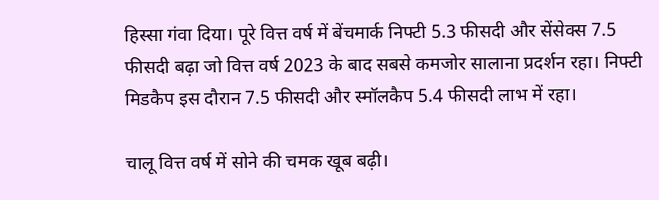हिस्सा गंवा दिया। पूरे वित्त वर्ष में बेंचमार्क निफ्टी 5.3 फीसदी और सेंसेक्स 7.5 फीसदी बढ़ा जो वित्त वर्ष 2023 के बाद सबसे कमजोर सालाना प्रदर्शन रहा। निफ्टी मिडकैप इस दौरान 7.5 फीसदी और स्मॉलकैप 5.4 फीसदी लाभ में रहा।

चालू वित्त वर्ष में सोने की चमक खूब बढ़ी।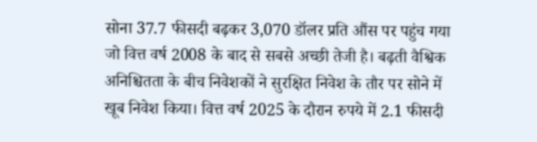सोना 37.7 फीसदी बढ़कर 3,070 डॉलर प्रति औंस पर पहुंच गया जो वित्त वर्ष 2008 के बाद से सबसे अच्छी तेजी है। बढ़ती वैश्विक अनिश्चितता के बीच निवेशकों ने सुरक्षित निवेश के तौर पर सोने में खूब निवेश किया। वित्त वर्ष 2025 के दौरान रुपये में 2.1 फीसदी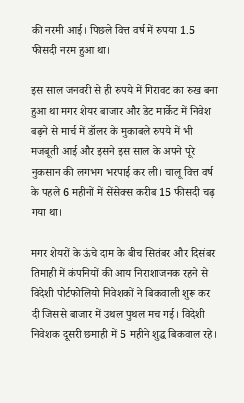की नरमी आई। पिछले वित्त वर्ष में रुपया 1.5 फीसदी नरम हुआ था।

इस साल जनवरी से ही रुपये में गिरावट का रुख बना हुआ था मगर शेयर बाजार और डेट मार्केट में निवेश बढ़ने से मार्च में डॉलर के मुकाबले रुपये में भी मजबूती आई और इसने इस साल के अपने पूरे नुकसान की लगभग भरपाई कर ली। चालू वित्त वर्ष के पहले 6 महीनों में सेंसेक्स करीब 15 फीसदी चढ़ गया था।

मगर शेयरों के ऊंचे दाम के बीच सितंबर और दिसंबर तिमाही में कंपनियों की आय निराशाजनक रहने से विदेशी पोर्टफोलियो निवेशकों ने बिकवाली शुरू कर दी जिससे बाजार में उथल पुथल मच गई। विदेशी निवेशक दूसरी छमाही में 5 महीने शुद्ध बिकवाल रहे।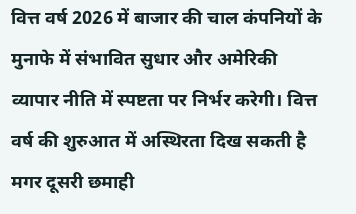वित्त वर्ष 2026 में बाजार की चाल कंपनियों के मुनाफे में संभावित सुधार और अमेरिकी व्यापार नीति में स्पष्टता पर निर्भर करेगी। वित्त वर्ष की शुरुआत में अस्थिरता दिख सकती है मगर दूसरी छमाही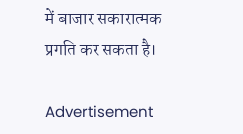में बाजार सकारात्मक प्रगति कर सकता है।

Advertisement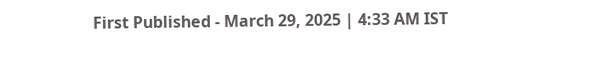First Published - March 29, 2025 | 4:33 AM IST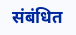संबंधित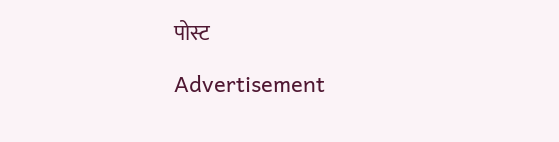पोस्ट

Advertisement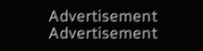Advertisement
Advertisement